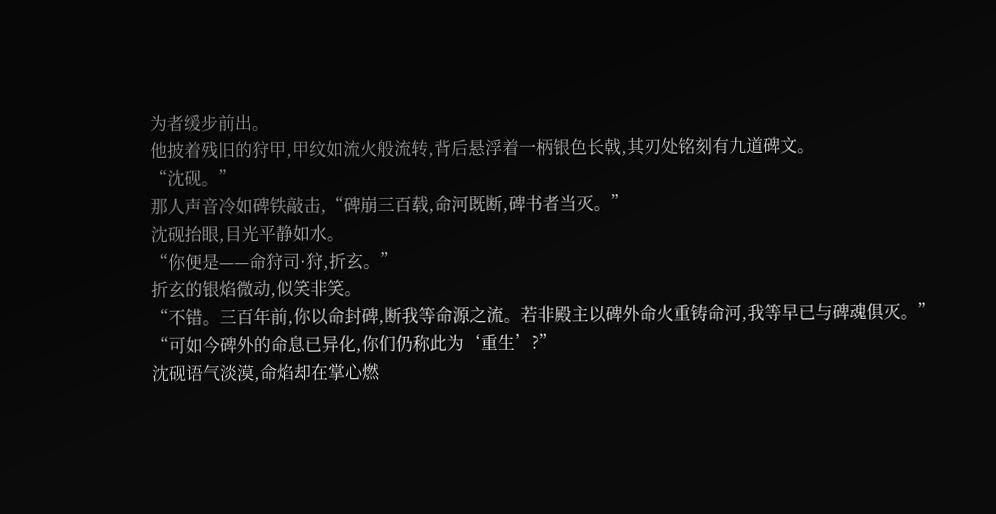为者缓步前出。
他披着残旧的狩甲,甲纹如流火般流转,背后悬浮着一柄银色长戟,其刃处铭刻有九道碑文。
“沈砚。”
那人声音冷如碑铁敲击,“碑崩三百载,命河既断,碑书者当灭。”
沈砚抬眼,目光平静如水。
“你便是——命狩司·狩,折玄。”
折玄的银焰微动,似笑非笑。
“不错。三百年前,你以命封碑,断我等命源之流。若非殿主以碑外命火重铸命河,我等早已与碑魂俱灭。”
“可如今碑外的命息已异化,你们仍称此为‘重生’?”
沈砚语气淡漠,命焰却在掌心燃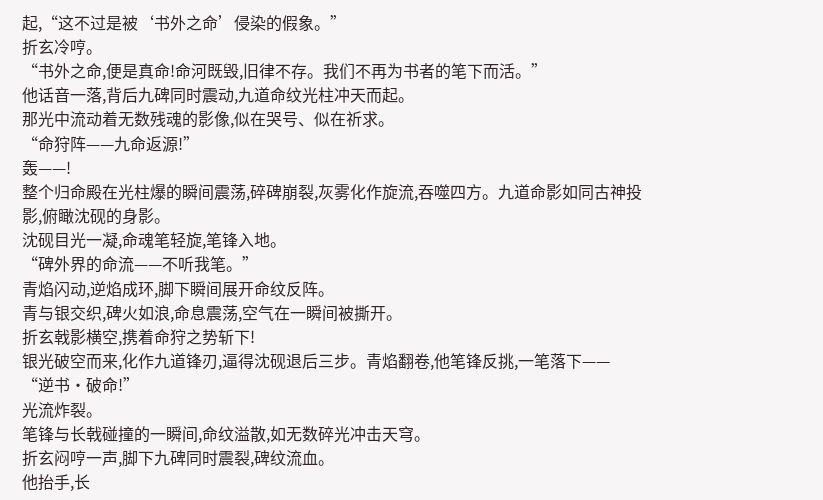起,“这不过是被‘书外之命’侵染的假象。”
折玄冷哼。
“书外之命,便是真命!命河既毁,旧律不存。我们不再为书者的笔下而活。”
他话音一落,背后九碑同时震动,九道命纹光柱冲天而起。
那光中流动着无数残魂的影像,似在哭号、似在祈求。
“命狩阵——九命返源!”
轰——!
整个归命殿在光柱爆的瞬间震荡,碎碑崩裂,灰雾化作旋流,吞噬四方。九道命影如同古神投影,俯瞰沈砚的身影。
沈砚目光一凝,命魂笔轻旋,笔锋入地。
“碑外界的命流——不听我笔。”
青焰闪动,逆焰成环,脚下瞬间展开命纹反阵。
青与银交织,碑火如浪,命息震荡,空气在一瞬间被撕开。
折玄戟影横空,携着命狩之势斩下!
银光破空而来,化作九道锋刃,逼得沈砚退后三步。青焰翻卷,他笔锋反挑,一笔落下——
“逆书·破命!”
光流炸裂。
笔锋与长戟碰撞的一瞬间,命纹溢散,如无数碎光冲击天穹。
折玄闷哼一声,脚下九碑同时震裂,碑纹流血。
他抬手,长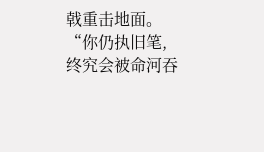戟重击地面。
“你仍执旧笔,终究会被命河吞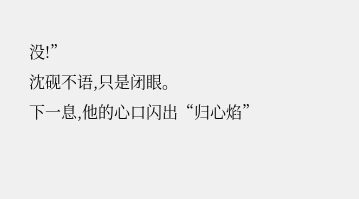没!”
沈砚不语,只是闭眼。
下一息,他的心口闪出“归心焰”